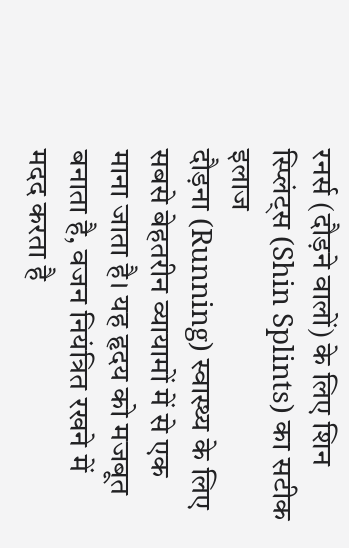रनर्स (दौड़ने वालों) के लिए शिन स्प्लिंट्स (Shin Splints) का सटीक इलाज
दौड़ना (Running) स्वास्थ्य के लिए सबसे बेहतरीन व्यायामों में से एक माना जाता है। यह हृदय को मजबूत बनाता है, वजन नियंत्रित रखने में मदद करता है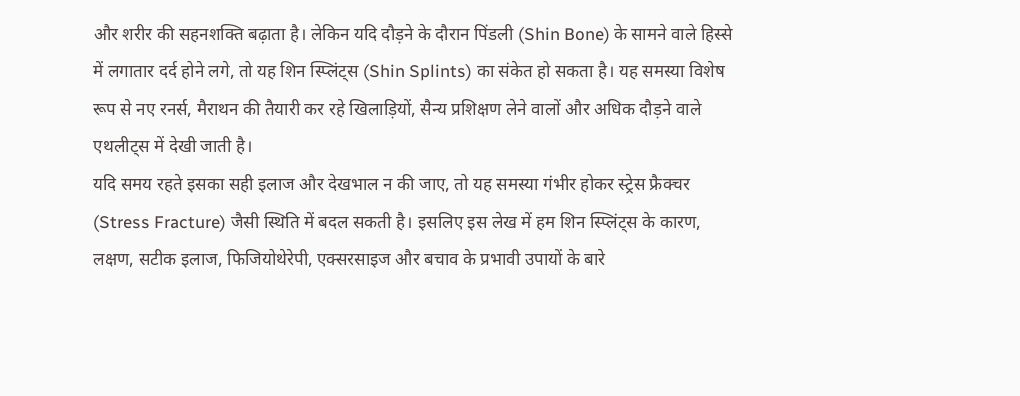और शरीर की सहनशक्ति बढ़ाता है। लेकिन यदि दौड़ने के दौरान पिंडली (Shin Bone) के सामने वाले हिस्से में लगातार दर्द होने लगे, तो यह शिन स्प्लिंट्स (Shin Splints) का संकेत हो सकता है। यह समस्या विशेष रूप से नए रनर्स, मैराथन की तैयारी कर रहे खिलाड़ियों, सैन्य प्रशिक्षण लेने वालों और अधिक दौड़ने वाले एथलीट्स में देखी जाती है।
यदि समय रहते इसका सही इलाज और देखभाल न की जाए, तो यह समस्या गंभीर होकर स्ट्रेस फ्रैक्चर (Stress Fracture) जैसी स्थिति में बदल सकती है। इसलिए इस लेख में हम शिन स्प्लिंट्स के कारण, लक्षण, सटीक इलाज, फिजियोथेरेपी, एक्सरसाइज और बचाव के प्रभावी उपायों के बारे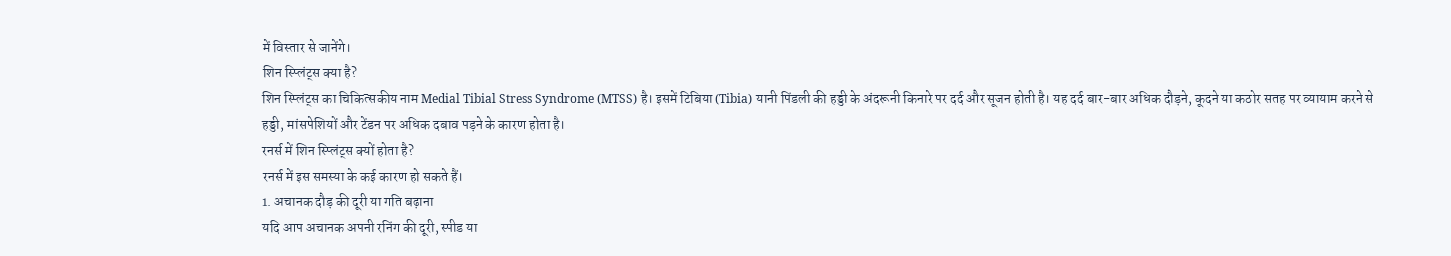में विस्तार से जानेंगे।
शिन स्प्लिंट्स क्या है?
शिन स्प्लिंट्स का चिकित्सकीय नाम Medial Tibial Stress Syndrome (MTSS) है। इसमें टिबिया (Tibia) यानी पिंडली की हड्डी के अंदरूनी किनारे पर दर्द और सूजन होती है। यह दर्द बार-बार अधिक दौड़ने, कूदने या कठोर सतह पर व्यायाम करने से हड्डी, मांसपेशियों और टेंडन पर अधिक दबाव पड़ने के कारण होता है।
रनर्स में शिन स्प्लिंट्स क्यों होता है?
रनर्स में इस समस्या के कई कारण हो सकते हैं।
1. अचानक दौड़ की दूरी या गति बढ़ाना
यदि आप अचानक अपनी रनिंग की दूरी, स्पीड या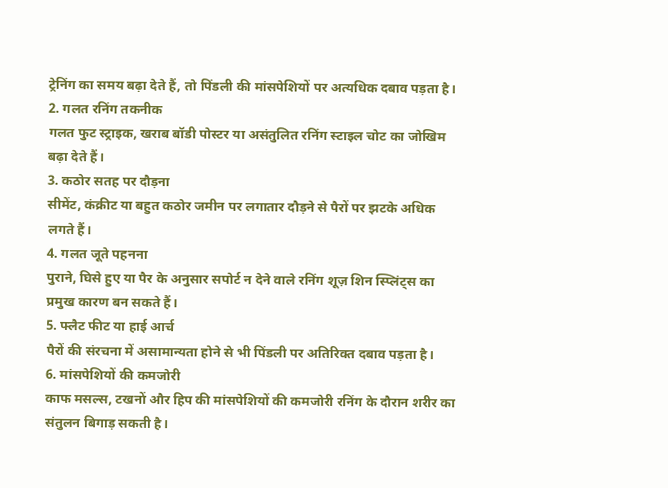ट्रेनिंग का समय बढ़ा देते हैं, तो पिंडली की मांसपेशियों पर अत्यधिक दबाव पड़ता है।
2. गलत रनिंग तकनीक
गलत फुट स्ट्राइक, खराब बॉडी पोस्टर या असंतुलित रनिंग स्टाइल चोट का जोखिम बढ़ा देते हैं।
3. कठोर सतह पर दौड़ना
सीमेंट, कंक्रीट या बहुत कठोर जमीन पर लगातार दौड़ने से पैरों पर झटके अधिक लगते हैं।
4. गलत जूते पहनना
पुराने, घिसे हुए या पैर के अनुसार सपोर्ट न देने वाले रनिंग शूज़ शिन स्प्लिंट्स का प्रमुख कारण बन सकते हैं।
5. फ्लैट फीट या हाई आर्च
पैरों की संरचना में असामान्यता होने से भी पिंडली पर अतिरिक्त दबाव पड़ता है।
6. मांसपेशियों की कमजोरी
काफ मसल्स, टखनों और हिप की मांसपेशियों की कमजोरी रनिंग के दौरान शरीर का संतुलन बिगाड़ सकती है।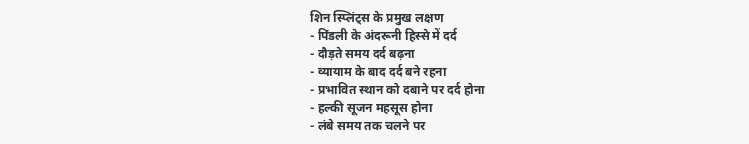शिन स्प्लिंट्स के प्रमुख लक्षण
- पिंडली के अंदरूनी हिस्से में दर्द
- दौड़ते समय दर्द बढ़ना
- व्यायाम के बाद दर्द बने रहना
- प्रभावित स्थान को दबाने पर दर्द होना
- हल्की सूजन महसूस होना
- लंबे समय तक चलने पर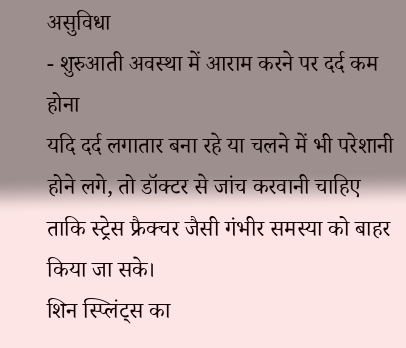असुविधा
- शुरुआती अवस्था में आराम करने पर दर्द कम होना
यदि दर्द लगातार बना रहे या चलने में भी परेशानी होने लगे, तो डॉक्टर से जांच करवानी चाहिए ताकि स्ट्रेस फ्रैक्चर जैसी गंभीर समस्या को बाहर किया जा सके।
शिन स्प्लिंट्स का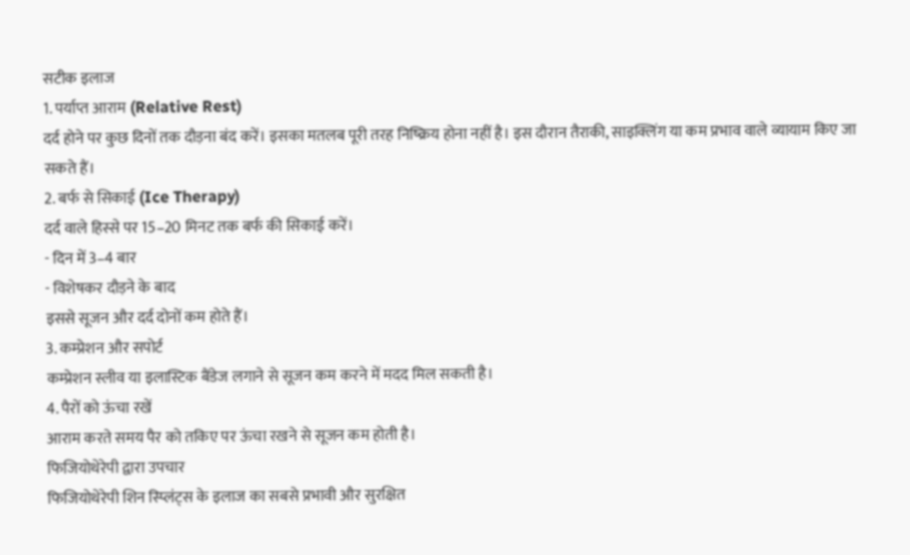सटीक इलाज
1. पर्याप्त आराम (Relative Rest)
दर्द होने पर कुछ दिनों तक दौड़ना बंद करें। इसका मतलब पूरी तरह निष्क्रिय होना नहीं है। इस दौरान तैराकी, साइक्लिंग या कम प्रभाव वाले व्यायाम किए जा सकते हैं।
2. बर्फ से सिकाई (Ice Therapy)
दर्द वाले हिस्से पर 15–20 मिनट तक बर्फ की सिकाई करें।
- दिन में 3–4 बार
- विशेषकर दौड़ने के बाद
इससे सूजन और दर्द दोनों कम होते हैं।
3. कम्प्रेशन और सपोर्ट
कम्प्रेशन स्लीव या इलास्टिक बैंडेज लगाने से सूजन कम करने में मदद मिल सकती है।
4. पैरों को ऊंचा रखें
आराम करते समय पैर को तकिए पर ऊंचा रखने से सूजन कम होती है।
फिजियोथेरेपी द्वारा उपचार
फिजियोथेरेपी शिन स्प्लिंट्स के इलाज का सबसे प्रभावी और सुरक्षित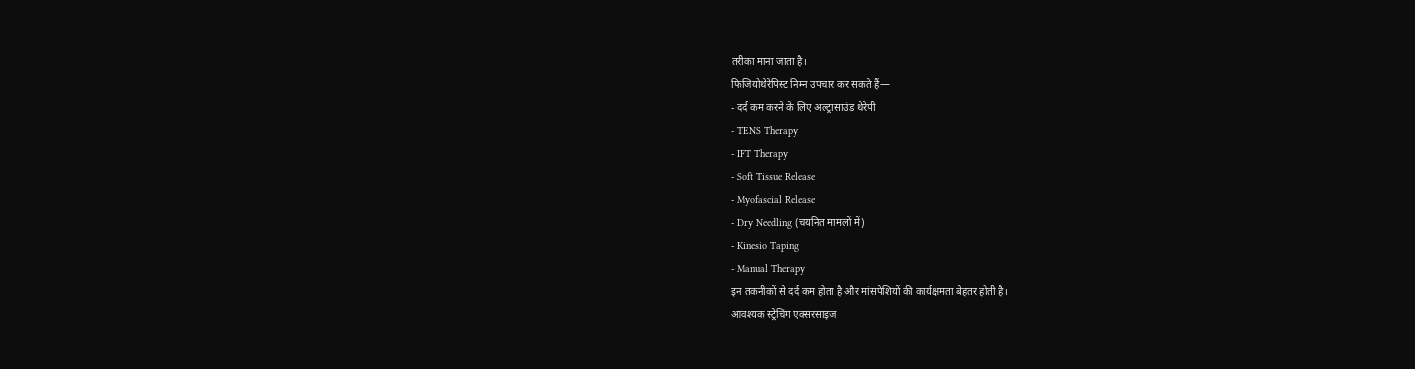तरीका माना जाता है।
फिजियोथेरेपिस्ट निम्न उपचार कर सकते हैं—
- दर्द कम करने के लिए अल्ट्रासाउंड थेरेपी
- TENS Therapy
- IFT Therapy
- Soft Tissue Release
- Myofascial Release
- Dry Needling (चयनित मामलों में)
- Kinesio Taping
- Manual Therapy
इन तकनीकों से दर्द कम होता है और मांसपेशियों की कार्यक्षमता बेहतर होती है।
आवश्यक स्ट्रेचिंग एक्सरसाइज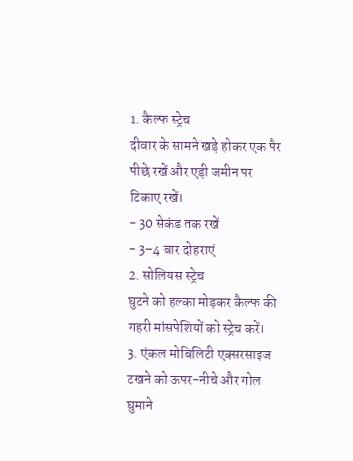1. कैल्फ स्ट्रेच
दीवार के सामने खड़े होकर एक पैर पीछे रखें और एड़ी जमीन पर टिकाए रखें।
- 30 सेकंड तक रखें
- 3–4 बार दोहराएं
2. सोलियस स्ट्रेच
घुटने को हल्का मोड़कर कैल्फ की गहरी मांसपेशियों को स्ट्रेच करें।
3. एंकल मोबिलिटी एक्सरसाइज
टखने को ऊपर-नीचे और गोल घुमाने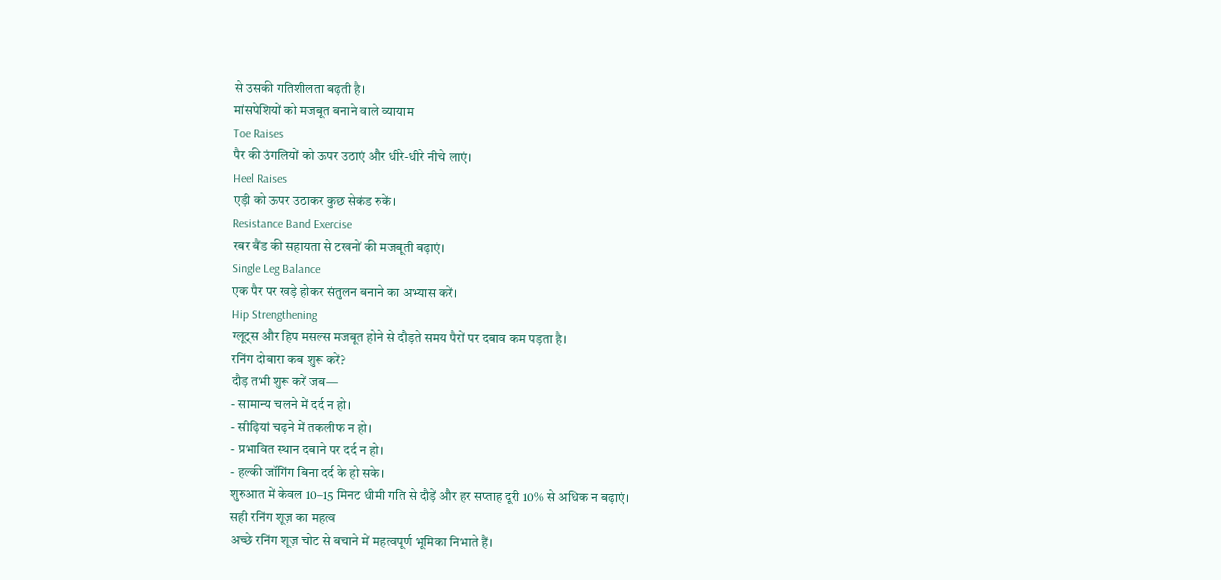से उसकी गतिशीलता बढ़ती है।
मांसपेशियों को मजबूत बनाने वाले व्यायाम
Toe Raises
पैर की उंगलियों को ऊपर उठाएं और धीरे-धीरे नीचे लाएं।
Heel Raises
एड़ी को ऊपर उठाकर कुछ सेकंड रुकें।
Resistance Band Exercise
रबर बैंड की सहायता से टखनों की मजबूती बढ़ाएं।
Single Leg Balance
एक पैर पर खड़े होकर संतुलन बनाने का अभ्यास करें।
Hip Strengthening
ग्लूट्स और हिप मसल्स मजबूत होने से दौड़ते समय पैरों पर दबाव कम पड़ता है।
रनिंग दोबारा कब शुरू करें?
दौड़ तभी शुरू करें जब—
- सामान्य चलने में दर्द न हो।
- सीढ़ियां चढ़ने में तकलीफ न हो।
- प्रभावित स्थान दबाने पर दर्द न हो।
- हल्की जॉगिंग बिना दर्द के हो सके।
शुरुआत में केवल 10–15 मिनट धीमी गति से दौड़ें और हर सप्ताह दूरी 10% से अधिक न बढ़ाएं।
सही रनिंग शूज़ का महत्व
अच्छे रनिंग शूज़ चोट से बचाने में महत्वपूर्ण भूमिका निभाते हैं।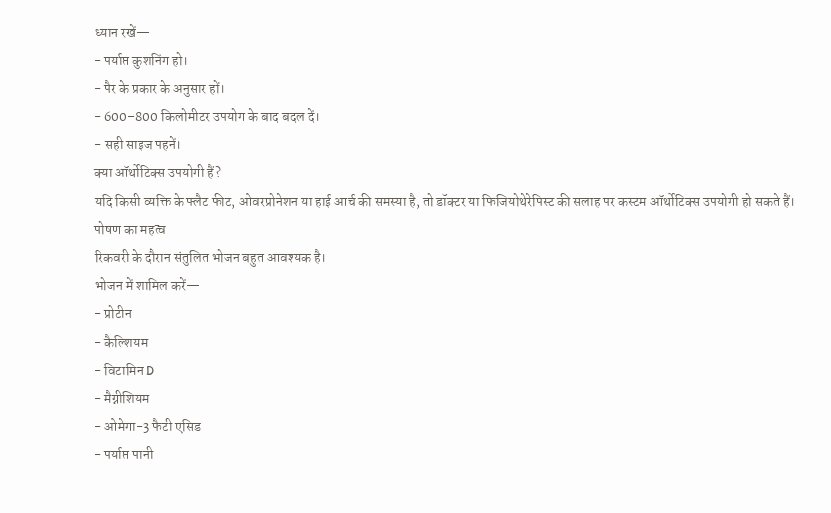ध्यान रखें—
- पर्याप्त कुशनिंग हो।
- पैर के प्रकार के अनुसार हों।
- 600–800 किलोमीटर उपयोग के बाद बदल दें।
- सही साइज पहनें।
क्या ऑर्थोटिक्स उपयोगी हैं?
यदि किसी व्यक्ति के फ्लैट फीट, ओवरप्रोनेशन या हाई आर्च की समस्या है, तो डॉक्टर या फिजियोथेरेपिस्ट की सलाह पर कस्टम ऑर्थोटिक्स उपयोगी हो सकते हैं।
पोषण का महत्व
रिकवरी के दौरान संतुलित भोजन बहुत आवश्यक है।
भोजन में शामिल करें—
- प्रोटीन
- कैल्शियम
- विटामिन D
- मैग्नीशियम
- ओमेगा-3 फैटी एसिड
- पर्याप्त पानी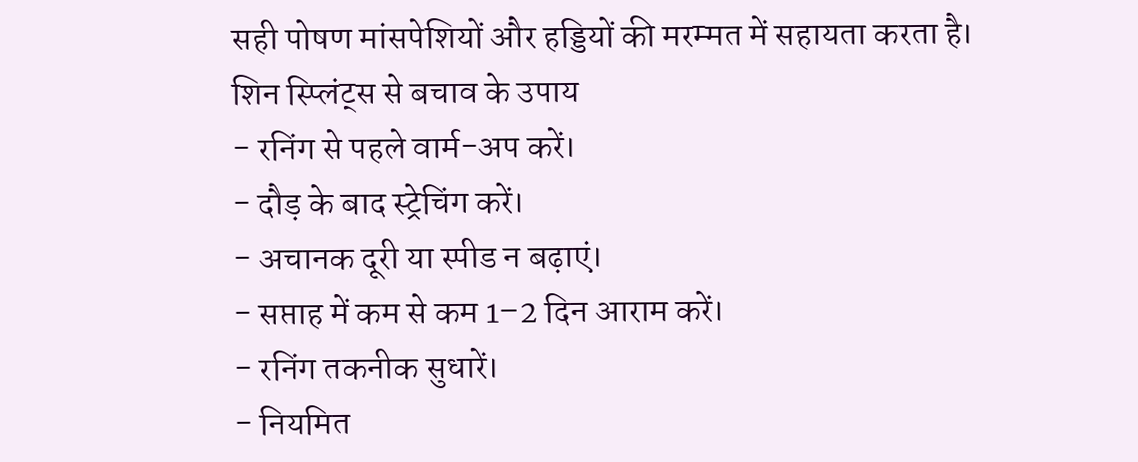सही पोषण मांसपेशियों और हड्डियों की मरम्मत में सहायता करता है।
शिन स्प्लिंट्स से बचाव के उपाय
- रनिंग से पहले वार्म-अप करें।
- दौड़ के बाद स्ट्रेचिंग करें।
- अचानक दूरी या स्पीड न बढ़ाएं।
- सप्ताह में कम से कम 1–2 दिन आराम करें।
- रनिंग तकनीक सुधारें।
- नियमित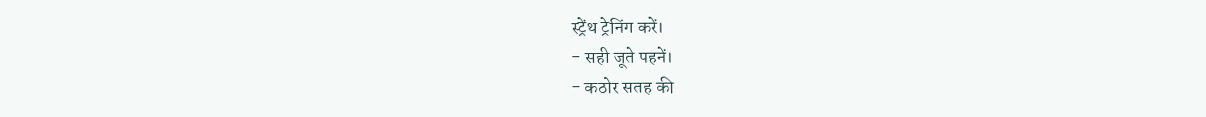स्ट्रेंथ ट्रेनिंग करें।
- सही जूते पहनें।
- कठोर सतह की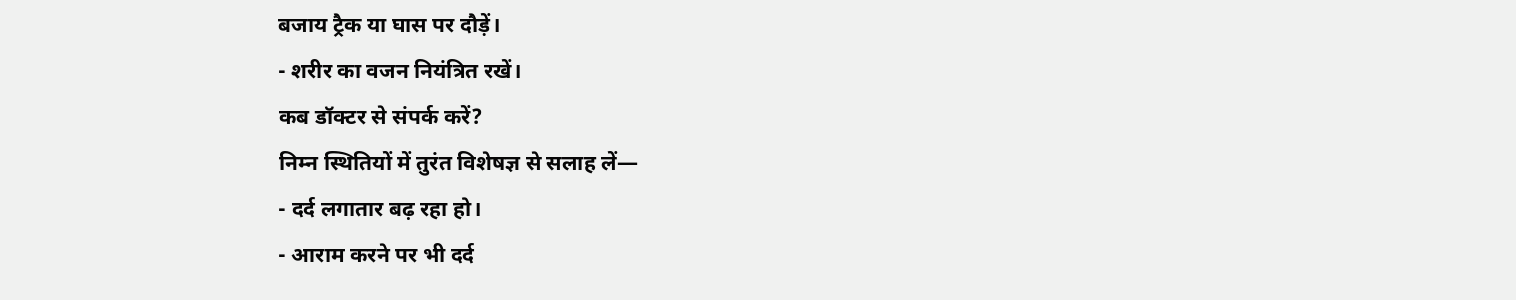बजाय ट्रैक या घास पर दौड़ें।
- शरीर का वजन नियंत्रित रखें।
कब डॉक्टर से संपर्क करें?
निम्न स्थितियों में तुरंत विशेषज्ञ से सलाह लें—
- दर्द लगातार बढ़ रहा हो।
- आराम करने पर भी दर्द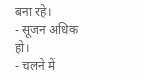बना रहे।
- सूजन अधिक हो।
- चलने में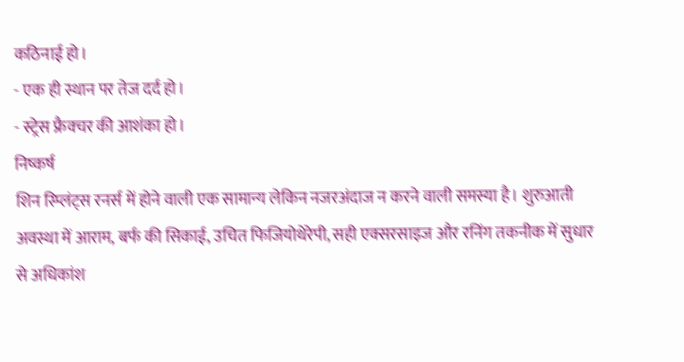कठिनाई हो।
- एक ही स्थान पर तेज दर्द हो।
- स्ट्रेस फ्रैक्चर की आशंका हो।
निष्कर्ष
शिन स्प्लिंट्स रनर्स में होने वाली एक सामान्य लेकिन नजरअंदाज न करने वाली समस्या है। शुरुआती अवस्था में आराम, बर्फ की सिकाई, उचित फिजियोथेरेपी, सही एक्सरसाइज और रनिंग तकनीक में सुधार से अधिकांश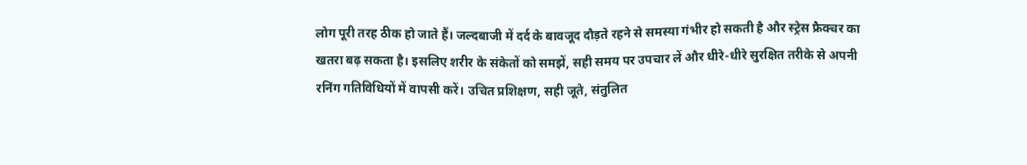लोग पूरी तरह ठीक हो जाते हैं। जल्दबाजी में दर्द के बावजूद दौड़ते रहने से समस्या गंभीर हो सकती है और स्ट्रेस फ्रैक्चर का खतरा बढ़ सकता है। इसलिए शरीर के संकेतों को समझें, सही समय पर उपचार लें और धीरे-धीरे सुरक्षित तरीके से अपनी रनिंग गतिविधियों में वापसी करें। उचित प्रशिक्षण, सही जूते, संतुलित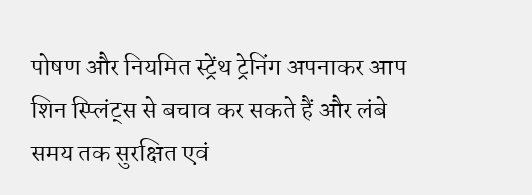पोषण और नियमित स्ट्रेंथ ट्रेनिंग अपनाकर आप शिन स्प्लिंट्स से बचाव कर सकते हैं और लंबे समय तक सुरक्षित एवं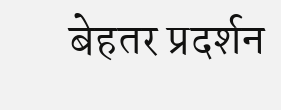बेहतर प्रदर्शन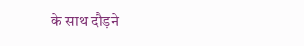के साथ दौड़ने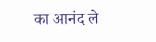का आनंद ले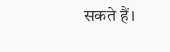सकते हैं।